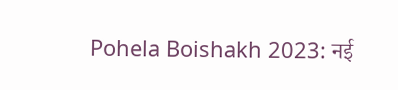Pohela Boishakh 2023: नई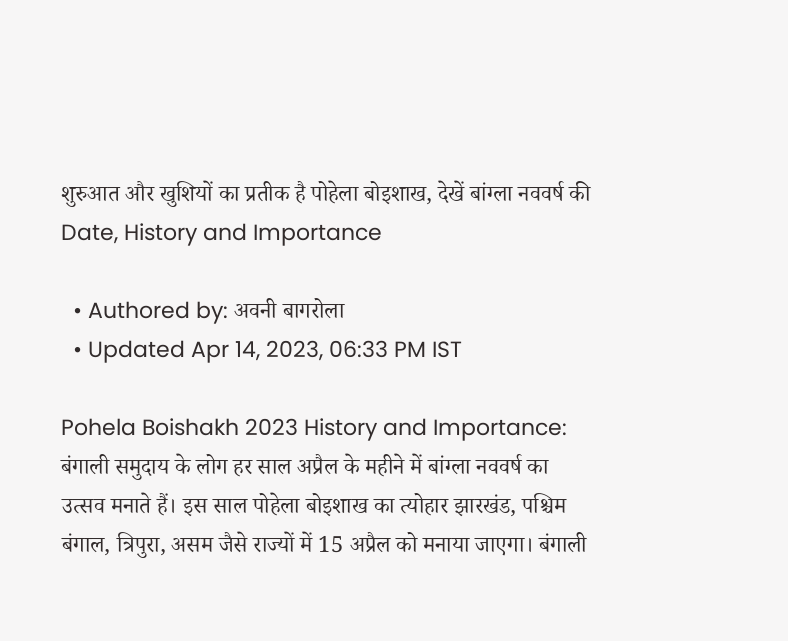शुरुआत और खुशियों का प्रतीक है पोहेला बोइशाख, देखें बांग्ला नववर्ष की Date, History and Importance

  • Authored by: अवनी बागरोला
  • Updated Apr 14, 2023, 06:33 PM IST

Pohela Boishakh 2023 History and Importance: बंगाली समुदाय के लोग हर साल अप्रैल के महीने में बांग्ला नववर्ष का उत्सव मनाते हैं। इस साल पोहेला बोइशाख का त्योहार झारखंड, पश्चिम बंगाल, त्रिपुरा, असम जैसे राज्यों में 15 अप्रैल को मनाया जाएगा। बंगाली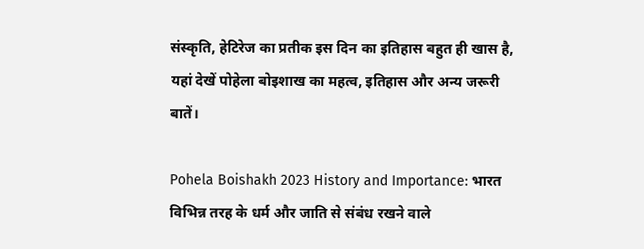संस्कृति, हेटिरेज का प्रतीक इस दिन का इतिहास बहुत ही खास है, यहां देखें पोहेला बोइशाख का महत्व, इतिहास और अन्य जरूरी बातें।

Pohela Boishakh 2023 History and Importance: भारत विभिन्न तरह के धर्म और जाति से संबंध रखने वाले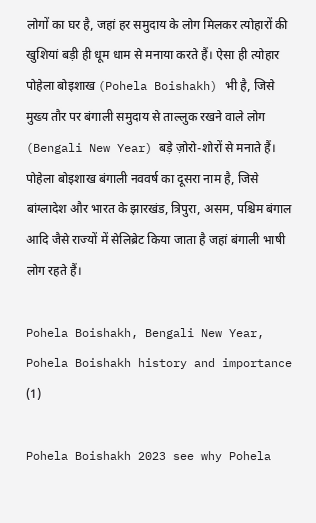लोगों का घर है, जहां हर समुदाय के लोग मिलकर त्योहारों की खुशियां बड़ी ही धूम धाम से मनाया करते हैं। ऐसा ही त्योहार पोहेला बोइशाख (Pohela Boishakh) भी है, जिसे मुख्य तौर पर बंगाली समुदाय से ताल्लुक रखने वाले लोग (Bengali New Year) बड़े ज़ोरो-शोरों से मनाते हैं। पोहेला बोइशाख बंगाली नववर्ष का दूसरा नाम है, जिसे बांग्लादेश और भारत के झारखंड, त्रिपुरा, असम, पश्चिम बंगाल आदि जैसे राज्यों में सेलिब्रेट किया जाता है जहां बंगाली भाषी लोग रहते हैं।

Pohela Boishakh, Bengali New Year, Pohela Boishakh history and importance (1)

Pohela Boishakh 2023 see why Pohela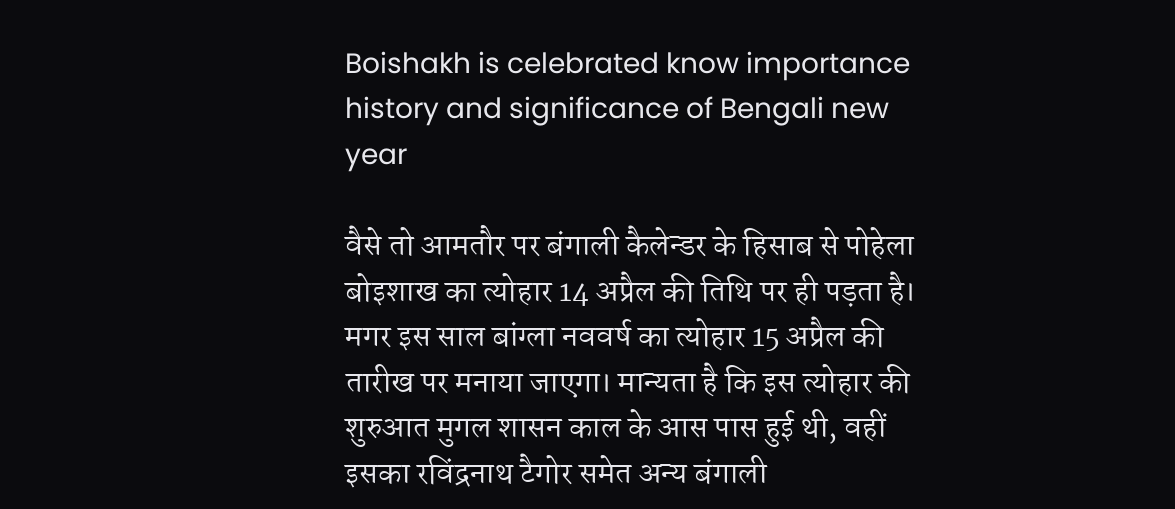Boishakh is celebrated know importance history and significance of Bengali new year

वैसे तो आमतौर पर बंगाली कैलेन्डर के हिसाब से पोहेला बोइशाख का त्योहार 14 अप्रैल की तिथि पर ही पड़ता है। मगर इस साल बांग्ला नववर्ष का त्योहार 15 अप्रैल की तारीख पर मनाया जाएगा। मान्यता है कि इस त्योहार की शुरुआत मुगल शासन काल के आस पास हुई थी, वहीं इसका रविंद्रनाथ टैगोर समेत अन्य बंगाली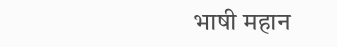भाषी महान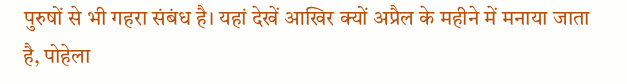पुरुषों से भी गहरा संबंध है। यहां देखें आखिर क्यों अप्रैल के महीने में मनाया जाता है, पोहेला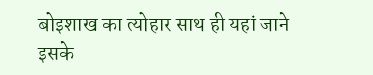बोइशाख का त्योहार साथ ही यहां जाने इसके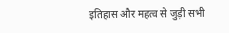इतिहास और महत्व से जुड़ी सभी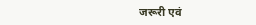जरूरी एवं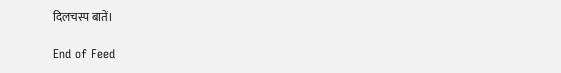दिलचस्प बातें।

End of Feed